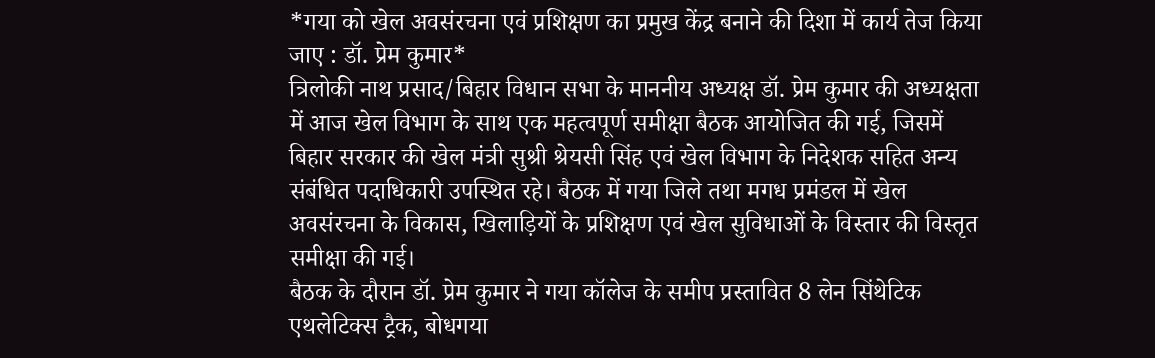*गया को खेल अवसंरचना एवं प्रशिक्षण का प्रमुख केंद्र बनाने की दिशा में कार्य तेज किया जाए : डॉ. प्रेम कुमार*
त्रिलोकी नाथ प्रसाद/बिहार विधान सभा के माननीय अध्यक्ष डॉ. प्रेम कुमार की अध्यक्षता में आज खेल विभाग के साथ एक महत्वपूर्ण समीक्षा बैठक आयोजित की गई, जिसमें बिहार सरकार की खेल मंत्री सुश्री श्रेयसी सिंह एवं खेल विभाग के निदेशक सहित अन्य संबंधित पदाधिकारी उपस्थित रहे। बैठक में गया जिले तथा मगध प्रमंडल में खेल अवसंरचना के विकास, खिलाड़ियों के प्रशिक्षण एवं खेल सुविधाओं के विस्तार की विस्तृत समीक्षा की गई।
बैठक के दौरान डॉ. प्रेम कुमार ने गया कॉलेज के समीप प्रस्तावित 8 लेन सिंथेटिक एथलेटिक्स ट्रैक, बोधगया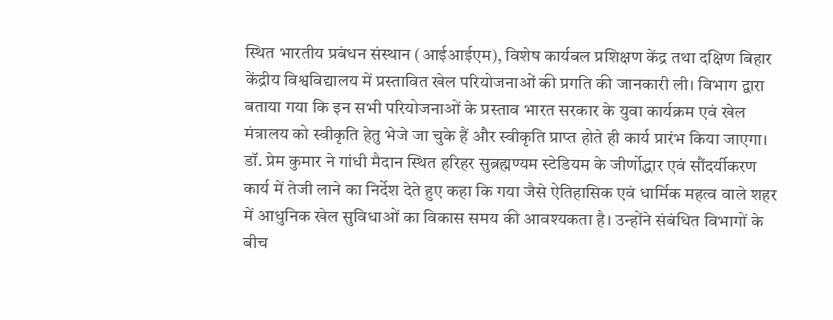स्थित भारतीय प्रबंधन संस्थान (आईआईएम), विशेष कार्यबल प्रशिक्षण केंद्र तथा दक्षिण बिहार केंद्रीय विश्वविद्यालय में प्रस्तावित खेल परियोजनाओं की प्रगति की जानकारी ली। विभाग द्वारा बताया गया कि इन सभी परियोजनाओं के प्रस्ताव भारत सरकार के युवा कार्यक्रम एवं खेल मंत्रालय को स्वीकृति हेतु भेजे जा चुके हैं और स्वीकृति प्राप्त होते ही कार्य प्रारंभ किया जाएगा।
डॉ. प्रेम कुमार ने गांधी मैदान स्थित हरिहर सुब्रह्मण्यम स्टेडियम के जीर्णोद्धार एवं सौंदर्यीकरण कार्य में तेजी लाने का निर्देश देते हुए कहा कि गया जैसे ऐतिहासिक एवं धार्मिक महत्व वाले शहर में आधुनिक खेल सुविधाओं का विकास समय की आवश्यकता है। उन्होंने संबंधित विभागों के बीच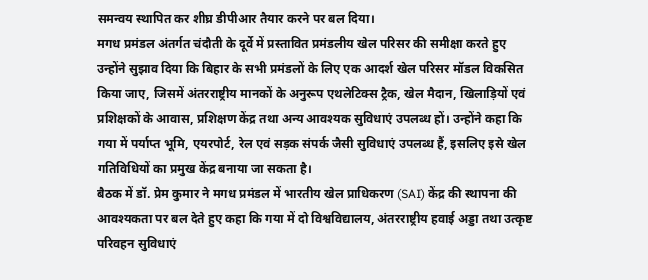समन्वय स्थापित कर शीघ्र डीपीआर तैयार करने पर बल दिया।
मगध प्रमंडल अंतर्गत चंदौती के दूर्वे में प्रस्तावित प्रमंडलीय खेल परिसर की समीक्षा करते हुए उन्होंने सुझाव दिया कि बिहार के सभी प्रमंडलों के लिए एक आदर्श खेल परिसर मॉडल विकसित किया जाए, जिसमें अंतरराष्ट्रीय मानकों के अनुरूप एथलेटिक्स ट्रैक, खेल मैदान, खिलाड़ियों एवं प्रशिक्षकों के आवास, प्रशिक्षण केंद्र तथा अन्य आवश्यक सुविधाएं उपलब्ध हों। उन्होंने कहा कि गया में पर्याप्त भूमि, एयरपोर्ट, रेल एवं सड़क संपर्क जैसी सुविधाएं उपलब्ध हैं, इसलिए इसे खेल गतिविधियों का प्रमुख केंद्र बनाया जा सकता है।
बैठक में डॉ. प्रेम कुमार ने मगध प्रमंडल में भारतीय खेल प्राधिकरण (SAI) केंद्र की स्थापना की आवश्यकता पर बल देते हुए कहा कि गया में दो विश्वविद्यालय, अंतरराष्ट्रीय हवाई अड्डा तथा उत्कृष्ट परिवहन सुविधाएं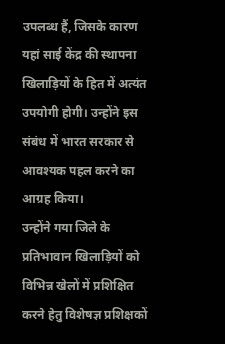उपलब्ध हैं, जिसके कारण यहां साई केंद्र की स्थापना खिलाड़ियों के हित में अत्यंत उपयोगी होगी। उन्होंने इस संबंध में भारत सरकार से आवश्यक पहल करने का आग्रह किया।
उन्होंने गया जिले के प्रतिभावान खिलाड़ियों को विभिन्न खेलों में प्रशिक्षित करने हेतु विशेषज्ञ प्रशिक्षकों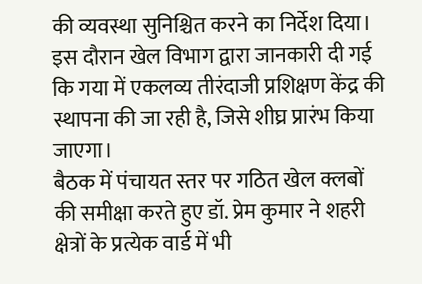की व्यवस्था सुनिश्चित करने का निर्देश दिया। इस दौरान खेल विभाग द्वारा जानकारी दी गई कि गया में एकलव्य तीरंदाजी प्रशिक्षण केंद्र की स्थापना की जा रही है, जिसे शीघ्र प्रारंभ किया जाएगा।
बैठक में पंचायत स्तर पर गठित खेल क्लबों की समीक्षा करते हुए डॉ. प्रेम कुमार ने शहरी क्षेत्रों के प्रत्येक वार्ड में भी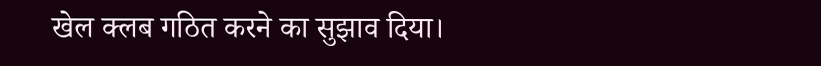खेल क्लब गठित करने का सुझाव दिया।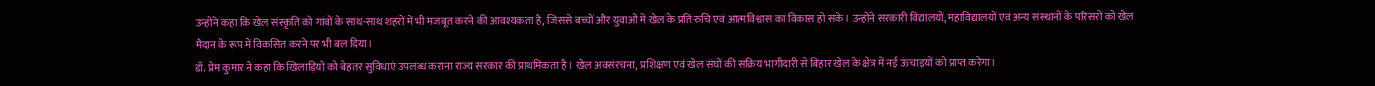उन्होंने कहा कि खेल संस्कृति को गांवों के साथ-साथ शहरों में भी मजबूत करने की आवश्यकता है, जिससे बच्चों और युवाओं में खेल के प्रति रुचि एवं आत्मविश्वास का विकास हो सके। उन्होंने सरकारी विद्यालयों, महाविद्यालयों एवं अन्य संस्थानों के परिसरों को खेल मैदान के रूप में विकसित करने पर भी बल दिया।
डॉ. प्रेम कुमार ने कहा कि खिलाड़ियों को बेहतर सुविधाएं उपलब्ध कराना राज्य सरकार की प्राथमिकता है। खेल अवसंरचना, प्रशिक्षण एवं खेल संघों की सक्रिय भागीदारी से बिहार खेल के क्षेत्र में नई ऊंचाइयों को प्राप्त करेगा।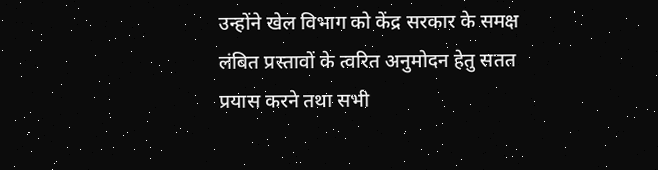उन्होंने खेल विभाग को केंद्र सरकार के समक्ष लंबित प्रस्तावों के त्वरित अनुमोदन हेतु सतत प्रयास करने तथा सभी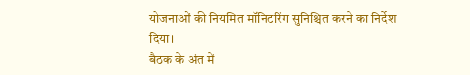योजनाओं की नियमित मॉनिटरिंग सुनिश्चित करने का निर्देश दिया।
बैठक के अंत में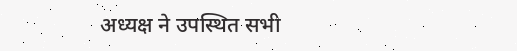अध्यक्ष ने उपस्थित सभी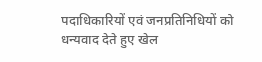पदाधिकारियों एवं जनप्रतिनिधियों को धन्यवाद देते हुए खेल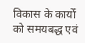विकास के कार्यों को समयबद्ध एवं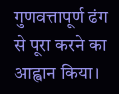गुणवत्तापूर्ण ढंग से पूरा करने का आह्वान किया।